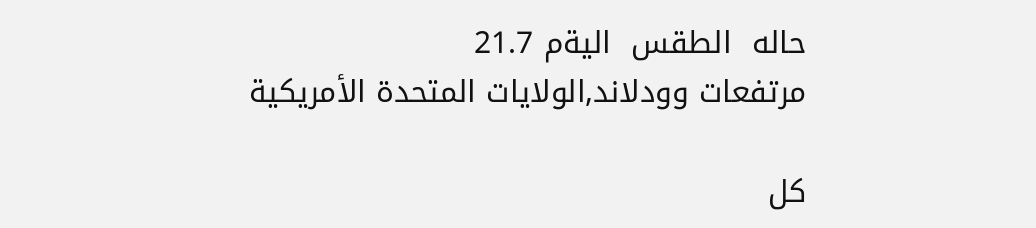حاله  الطقس  اليةم 21.7
مرتفعات وودلاند,الولايات المتحدة الأمريكية

كل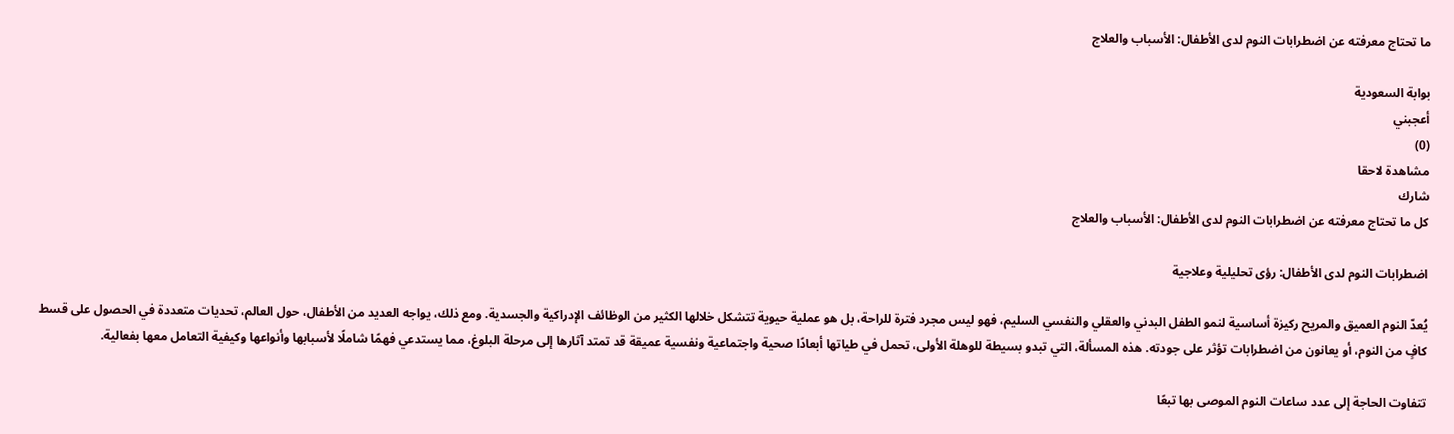ما تحتاج معرفته عن اضطرابات النوم لدى الأطفال: الأسباب والعلاج

بوابة السعودية
أعجبني
(0)
مشاهدة لاحقا
شارك
كل ما تحتاج معرفته عن اضطرابات النوم لدى الأطفال: الأسباب والعلاج

اضطرابات النوم لدى الأطفال: رؤى تحليلية وعلاجية

يُعدّ النوم العميق والمريح ركيزة أساسية لنمو الطفل البدني والعقلي والنفسي السليم، فهو ليس مجرد فترة للراحة، بل هو عملية حيوية تتشكل خلالها الكثير من الوظائف الإدراكية والجسدية. ومع ذلك، يواجه العديد من الأطفال، حول العالم، تحديات متعددة في الحصول على قسط كافٍ من النوم، أو يعانون من اضطرابات تؤثر على جودته. هذه المسألة، التي تبدو بسيطة للوهلة الأولى، تحمل في طياتها أبعادًا صحية واجتماعية ونفسية عميقة قد تمتد آثارها إلى مرحلة البلوغ، مما يستدعي فهمًا شاملًا لأسبابها وأنواعها وكيفية التعامل معها بفعالية.

تتفاوت الحاجة إلى عدد ساعات النوم الموصى بها تبعًا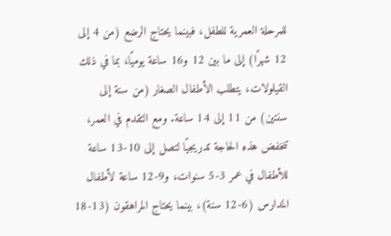للمرحلة العمرية للطفل، فبينما يحتاج الرضع (من 4 إلى 12 شهرًا) إلى ما بين 12 و16 ساعة يوميًا، بما في ذلك القيلولات، يتطلب الأطفال الصغار (من سنة إلى سنتين) من 11 إلى 14 ساعة. ومع التقدم في العمر، تنخفض هذه الحاجة تدريجيًا لتصل إلى 10-13 ساعة للأطفال في عمر 3-5 سنوات، و9-12 ساعة لأطفال المدارس (6-12 سنة)، بينما يحتاج المراهقون (13-18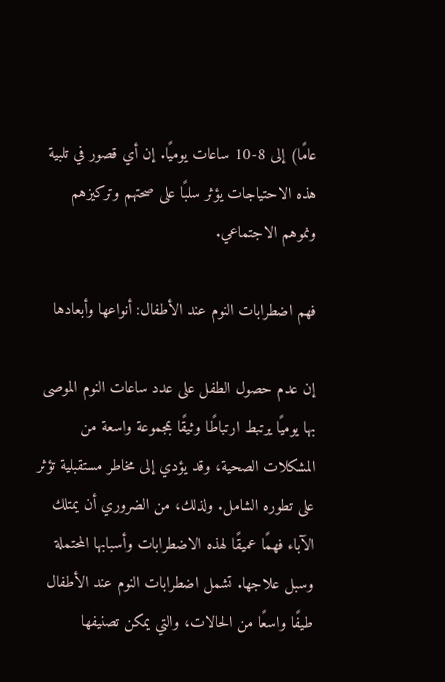عامًا) إلى 8-10 ساعات يوميًا. إن أي قصور في تلبية هذه الاحتياجات يؤثر سلبًا على صحتهم وتركيزهم ونموهم الاجتماعي.

فهم اضطرابات النوم عند الأطفال: أنواعها وأبعادها

إن عدم حصول الطفل على عدد ساعات النوم الموصى بها يوميًا يرتبط ارتباطًا وثيقًا بمجموعة واسعة من المشكلات الصحية، وقد يؤدي إلى مخاطر مستقبلية تؤثر على تطوره الشامل. ولذلك، من الضروري أن يمتلك الآباء فهمًا عميقًا لهذه الاضطرابات وأسبابها المحتملة وسبل علاجها. تشمل اضطرابات النوم عند الأطفال طيفًا واسعًا من الحالات، والتي يمكن تصنيفها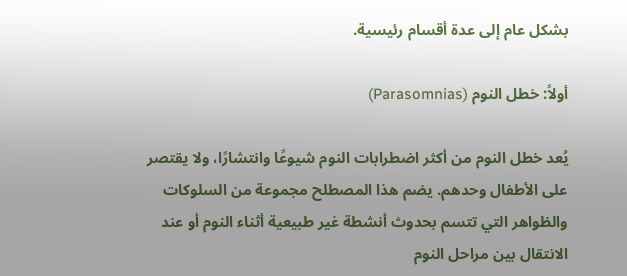بشكل عام إلى عدة أقسام رئيسية.

أولاً: خطل النوم (Parasomnias)

يُعد خطل النوم من أكثر اضطرابات النوم شيوعًا وانتشارًا، ولا يقتصر على الأطفال وحدهم. يضم هذا المصطلح مجموعة من السلوكات والظواهر التي تتسم بحدوث أنشطة غير طبيعية أثناء النوم أو عند الانتقال بين مراحل النوم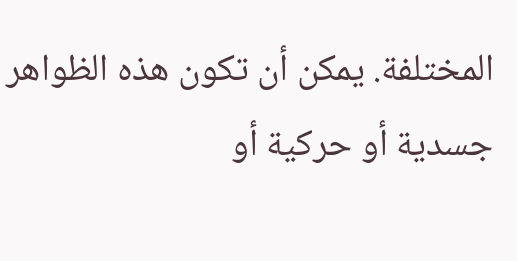المختلفة. يمكن أن تكون هذه الظواهر جسدية أو حركية أو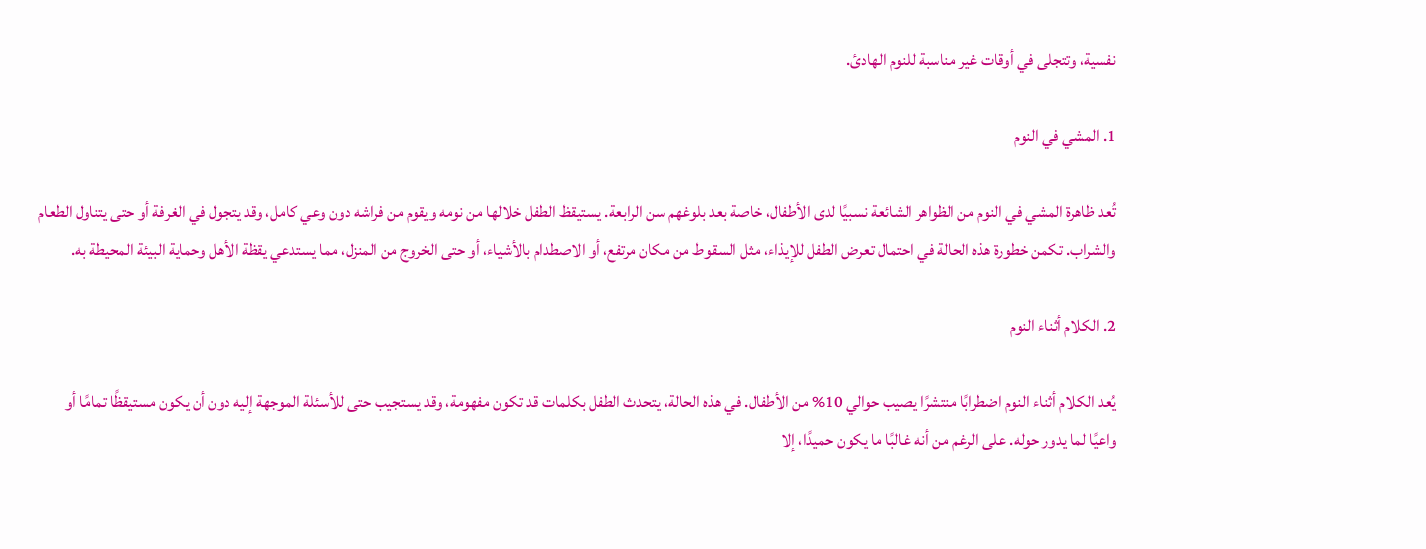نفسية، وتتجلى في أوقات غير مناسبة للنوم الهادئ.

1. المشي في النوم

تُعد ظاهرة المشي في النوم من الظواهر الشائعة نسبيًا لدى الأطفال، خاصة بعد بلوغهم سن الرابعة. يستيقظ الطفل خلالها من نومه ويقوم من فراشه دون وعي كامل، وقد يتجول في الغرفة أو حتى يتناول الطعام والشراب. تكمن خطورة هذه الحالة في احتمال تعرض الطفل للإيذاء، مثل السقوط من مكان مرتفع، أو الاصطدام بالأشياء، أو حتى الخروج من المنزل، مما يستدعي يقظة الأهل وحماية البيئة المحيطة به.

2. الكلام أثناء النوم

يُعد الكلام أثناء النوم اضطرابًا منتشرًا يصيب حوالي 10% من الأطفال. في هذه الحالة، يتحدث الطفل بكلمات قد تكون مفهومة، وقد يستجيب حتى للأسئلة الموجهة إليه دون أن يكون مستيقظًا تمامًا أو واعيًا لما يدور حوله. على الرغم من أنه غالبًا ما يكون حميدًا، إلا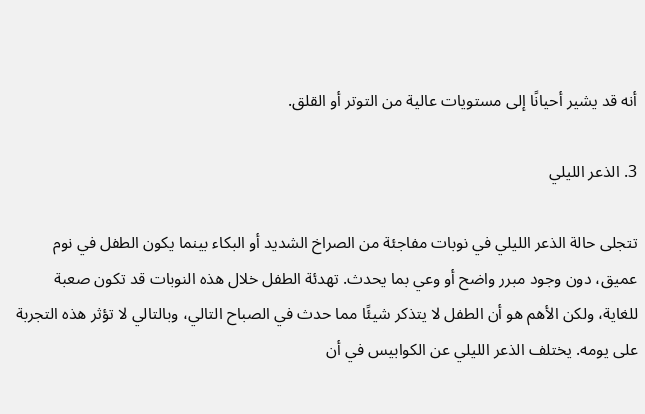أنه قد يشير أحيانًا إلى مستويات عالية من التوتر أو القلق.

3. الذعر الليلي

تتجلى حالة الذعر الليلي في نوبات مفاجئة من الصراخ الشديد أو البكاء بينما يكون الطفل في نوم عميق، دون وجود مبرر واضح أو وعي بما يحدث. تهدئة الطفل خلال هذه النوبات قد تكون صعبة للغاية، ولكن الأهم هو أن الطفل لا يتذكر شيئًا مما حدث في الصباح التالي، وبالتالي لا تؤثر هذه التجربة على يومه. يختلف الذعر الليلي عن الكوابيس في أن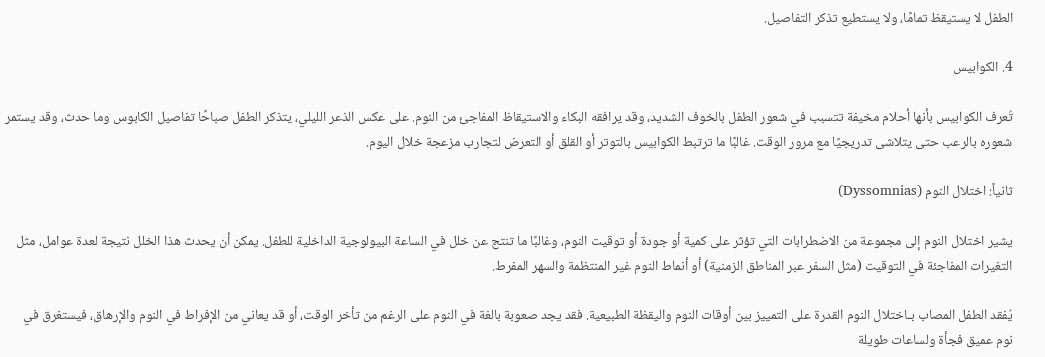الطفل لا يستيقظ تمامًا، ولا يستطيع تذكر التفاصيل.

4. الكوابيس

تُعرف الكوابيس بأنها أحلام مخيفة تتسبب في شعور الطفل بالخوف الشديد، وقد يرافقه البكاء والاستيقاظ المفاجئ من النوم. على عكس الذعر الليلي، يتذكر الطفل صباحًا تفاصيل الكابوس وما حدث، وقد يستمر شعوره بالرعب حتى يتلاشى تدريجيًا مع مرور الوقت. غالبًا ما ترتبط الكوابيس بالتوتر أو القلق أو التعرض لتجارب مزعجة خلال اليوم.

ثانياً: اختلال النوم (Dyssomnias)

يشير اختلال النوم إلى مجموعة من الاضطرابات التي تؤثر على كمية أو جودة أو توقيت النوم، وغالبًا ما تنتج عن خلل في الساعة البيولوجية الداخلية للطفل. يمكن أن يحدث هذا الخلل نتيجة لعدة عوامل، مثل التغيرات المفاجئة في التوقيت (مثل السفر عبر المناطق الزمنية) أو أنماط النوم غير المنتظمة والسهر المفرط.

يُفقد الطفل المصاب بـاختلال النوم القدرة على التمييز بين أوقات النوم واليقظة الطبيعية. فقد يجد صعوبة بالغة في النوم على الرغم من تأخر الوقت، أو قد يعاني من الإفراط في النوم والإرهاق، فيستغرق في نوم عميق فجأة ولساعات طويلة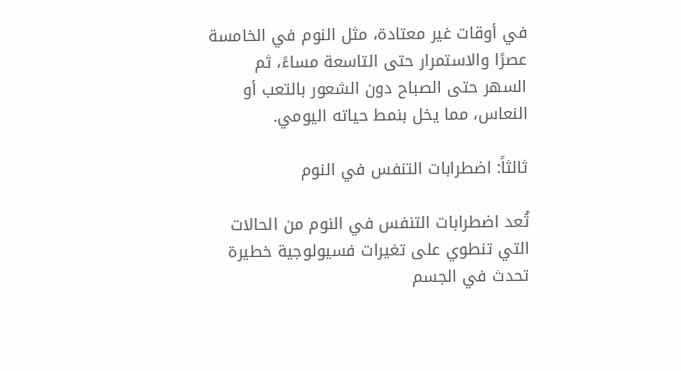في أوقات غير معتادة، مثل النوم في الخامسة عصرًا والاستمرار حتى التاسعة مساءً، ثم السهر حتى الصباح دون الشعور بالتعب أو النعاس، مما يخل بنمط حياته اليومي.

ثالثاً: اضطرابات التنفس في النوم

تُعد اضطرابات التنفس في النوم من الحالات التي تنطوي على تغيرات فسيولوجية خطيرة تحدث في الجسم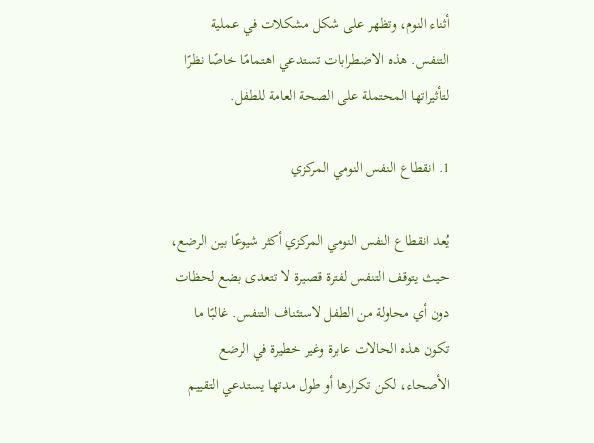أثناء النوم، وتظهر على شكل مشكلات في عملية التنفس. هذه الاضطرابات تستدعي اهتمامًا خاصًا نظرًا لتأثيراتها المحتملة على الصحة العامة للطفل.

1. انقطاع النفس النومي المركزي

يُعد انقطاع النفس النومي المركزي أكثر شيوعًا بين الرضع، حيث يتوقف التنفس لفترة قصيرة لا تتعدى بضع لحظات دون أي محاولة من الطفل لاستئناف التنفس. غالبًا ما تكون هذه الحالات عابرة وغير خطيرة في الرضع الأصحاء، لكن تكرارها أو طول مدتها يستدعي التقييم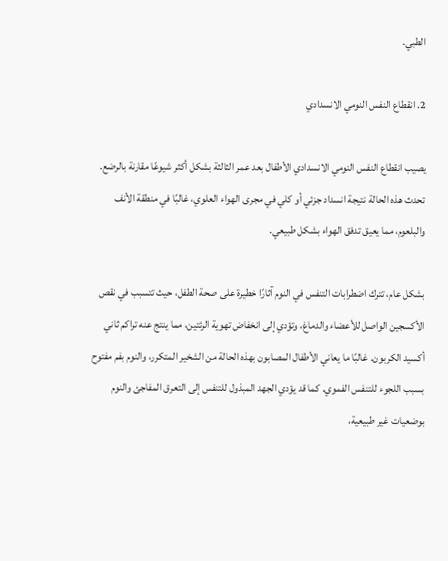الطبي.

2. انقطاع النفس النومي الانسدادي

يصيب انقطاع النفس النومي الانسدادي الأطفال بعد عمر الثالثة بشكل أكثر شيوعًا مقارنة بالرضع. تحدث هذه الحالة نتيجة انسداد جزئي أو كلي في مجرى الهواء العلوي، غالبًا في منطقة الأنف والبلعوم، مما يعيق تدفق الهواء بشكل طبيعي.

بشكل عام، تترك اضطرابات التنفس في النوم آثارًا خطيرة على صحة الطفل، حيث تتسبب في نقص الأكسجين الواصل للأعضاء والدماغ، وتؤدي إلى انخفاض تهوية الرئتين، مما ينتج عنه تراكم ثاني أكسيد الكربون. غالبًا ما يعاني الأطفال المصابون بهذه الحالة من الشخير المتكرر، والنوم بفم مفتوح بسبب اللجوء للتنفس الفموي. كما قد يؤدي الجهد المبذول للتنفس إلى التعرق المفاجئ والنوم بوضعيات غير طبيعية،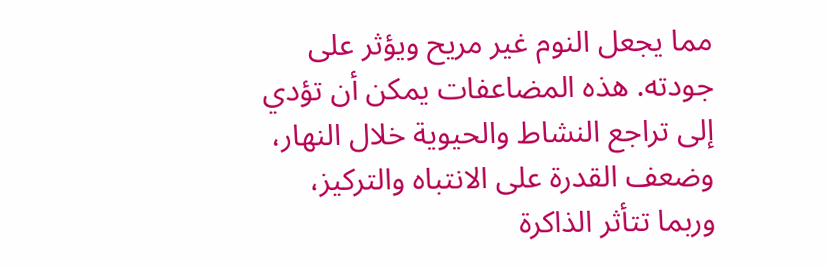مما يجعل النوم غير مريح ويؤثر على جودته. هذه المضاعفات يمكن أن تؤدي إلى تراجع النشاط والحيوية خلال النهار، وضعف القدرة على الانتباه والتركيز، وربما تتأثر الذاكرة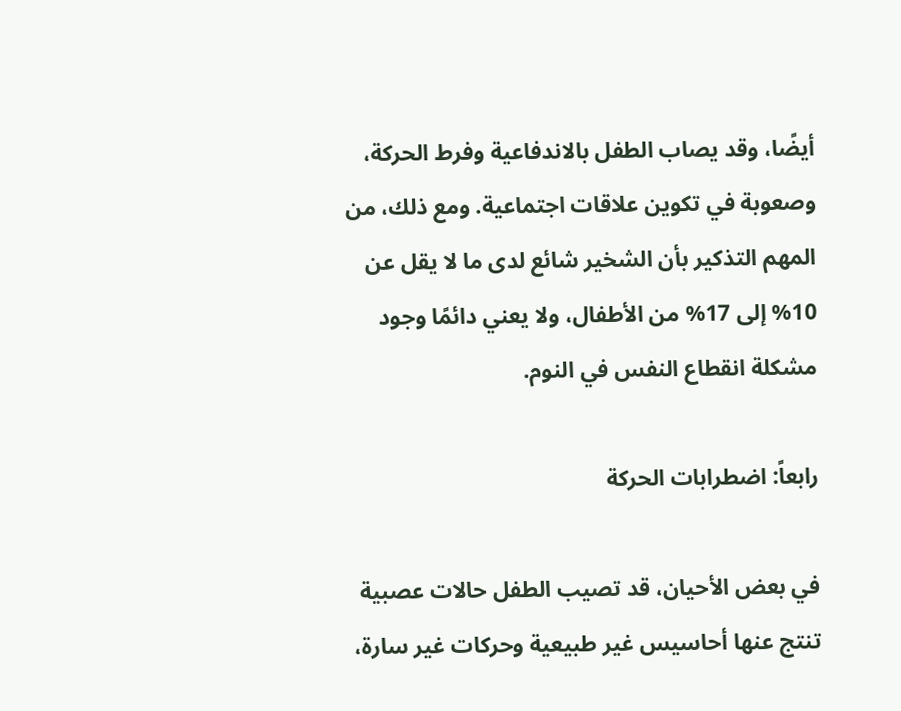أيضًا، وقد يصاب الطفل بالاندفاعية وفرط الحركة، وصعوبة في تكوين علاقات اجتماعية. ومع ذلك، من المهم التذكير بأن الشخير شائع لدى ما لا يقل عن 10% إلى 17% من الأطفال، ولا يعني دائمًا وجود مشكلة انقطاع النفس في النوم.

رابعاً: اضطرابات الحركة

في بعض الأحيان، قد تصيب الطفل حالات عصبية تنتج عنها أحاسيس غير طبيعية وحركات غير سارة،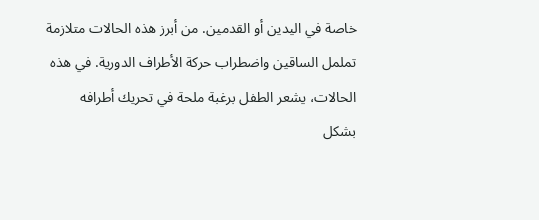خاصة في اليدين أو القدمين. من أبرز هذه الحالات متلازمة تململ الساقين واضطراب حركة الأطراف الدورية. في هذه الحالات، يشعر الطفل برغبة ملحة في تحريك أطرافه بشكل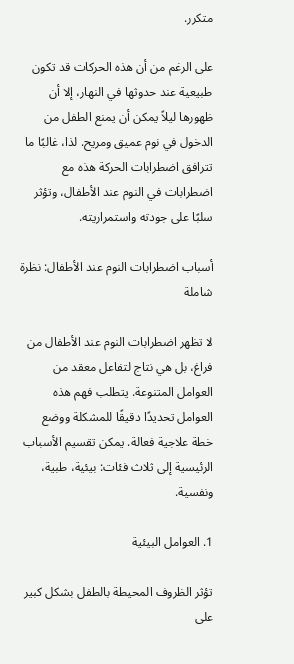متكرر.

على الرغم من أن هذه الحركات قد تكون طبيعية عند حدوثها في النهار، إلا أن ظهورها ليلاً يمكن أن يمنع الطفل من الدخول في نوم عميق ومريح. لذا، غالبًا ما تترافق اضطرابات الحركة هذه مع اضطرابات في النوم عند الأطفال، وتؤثر سلبًا على جودته واستمراريته.

أسباب اضطرابات النوم عند الأطفال: نظرة شاملة

لا تظهر اضطرابات النوم عند الأطفال من فراغ، بل هي نتاج لتفاعل معقد من العوامل المتنوعة. يتطلب فهم هذه العوامل تحديدًا دقيقًا للمشكلة ووضع خطة علاجية فعالة. يمكن تقسيم الأسباب الرئيسية إلى ثلاث فئات: بيئية، طبية، ونفسية.

1. العوامل البيئية

تؤثر الظروف المحيطة بالطفل بشكل كبير على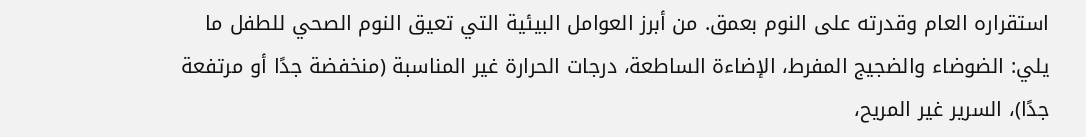استقراره العام وقدرته على النوم بعمق. من أبرز العوامل البيئية التي تعيق النوم الصحي للطفل ما يلي: الضوضاء والضجيج المفرط، الإضاءة الساطعة، درجات الحرارة غير المناسبة (منخفضة جدًا أو مرتفعة جدًا)، السرير غير المريح،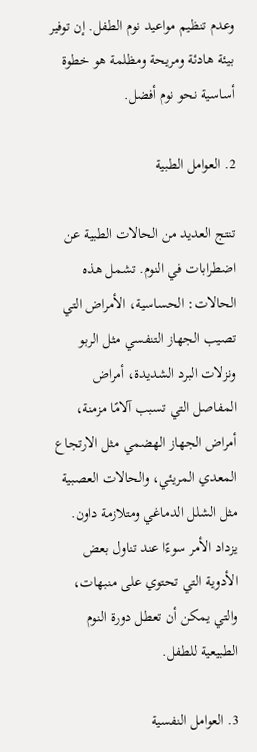وعدم تنظيم مواعيد نوم الطفل. إن توفير بيئة هادئة ومريحة ومظلمة هو خطوة أساسية نحو نوم أفضل.

2. العوامل الطبية

تنتج العديد من الحالات الطبية عن اضطرابات في النوم. تشمل هذه الحالات: الحساسية، الأمراض التي تصيب الجهاز التنفسي مثل الربو ونزلات البرد الشديدة، أمراض المفاصل التي تسبب آلامًا مزمنة، أمراض الجهاز الهضمي مثل الارتجاع المعدي المريئي، والحالات العصبية مثل الشلل الدماغي ومتلازمة داون. يزداد الأمر سوءًا عند تناول بعض الأدوية التي تحتوي على منبهات، والتي يمكن أن تعطل دورة النوم الطبيعية للطفل.

3. العوامل النفسية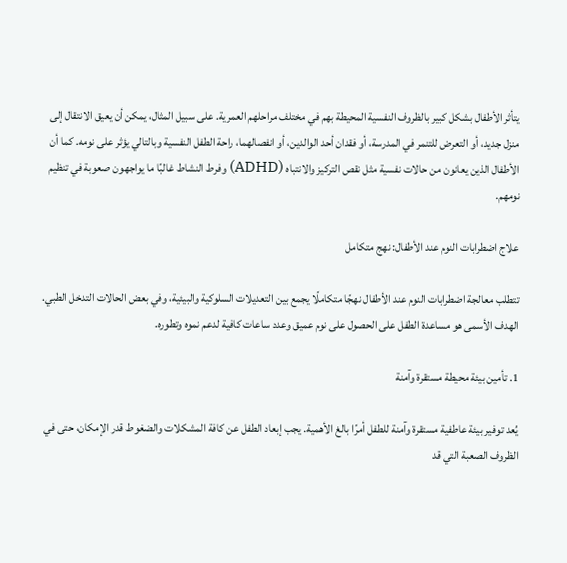يتأثر الأطفال بشكل كبير بالظروف النفسية المحيطة بهم في مختلف مراحلهم العمرية. على سبيل المثال، يمكن أن يعيق الانتقال إلى منزل جديد، أو التعرض للتنمر في المدرسة، أو فقدان أحد الوالدين، أو انفصالهما، راحة الطفل النفسية وبالتالي يؤثر على نومه. كما أن الأطفال الذين يعانون من حالات نفسية مثل نقص التركيز والانتباه (ADHD) وفرط النشاط غالبًا ما يواجهون صعوبة في تنظيم نومهم.

علاج اضطرابات النوم عند الأطفال: نهج متكامل

تتطلب معالجة اضطرابات النوم عند الأطفال نهجًا متكاملًا يجمع بين التعديلات السلوكية والبيئية، وفي بعض الحالات التدخل الطبي. الهدف الأسمى هو مساعدة الطفل على الحصول على نوم عميق وعدد ساعات كافية لدعم نموه وتطوره.

1. تأمين بيئة محيطة مستقرة وآمنة

يُعد توفير بيئة عاطفية مستقرة وآمنة للطفل أمرًا بالغ الأهمية. يجب إبعاد الطفل عن كافة المشكلات والضغوط قدر الإمكان، حتى في الظروف الصعبة التي قد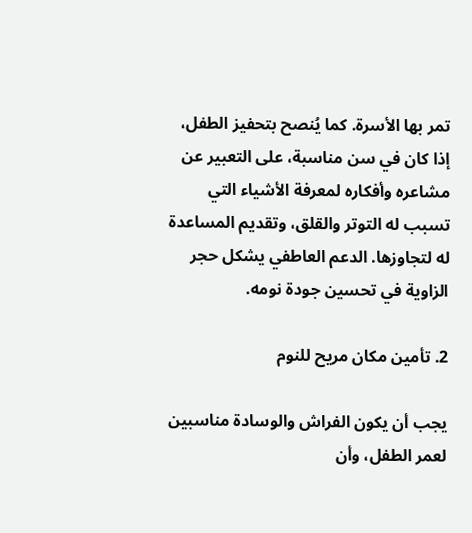تمر بها الأسرة. كما يُنصح بتحفيز الطفل، إذا كان في سن مناسبة، على التعبير عن مشاعره وأفكاره لمعرفة الأشياء التي تسبب له التوتر والقلق، وتقديم المساعدة له لتجاوزها. الدعم العاطفي يشكل حجر الزاوية في تحسين جودة نومه.

2. تأمين مكان مريح للنوم

يجب أن يكون الفراش والوسادة مناسبين لعمر الطفل، وأن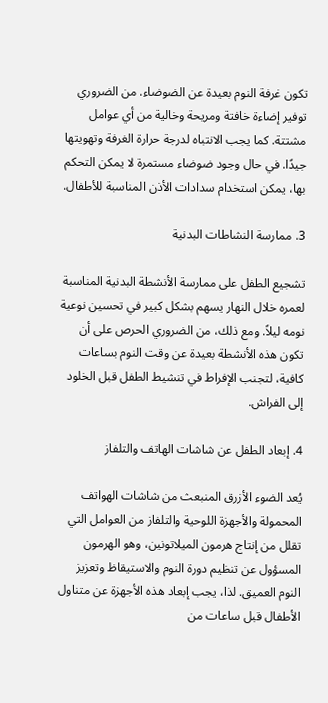تكون غرفة النوم بعيدة عن الضوضاء. من الضروري توفير إضاءة خافتة ومريحة وخالية من أي عوامل مشتتة. كما يجب الانتباه لدرجة حرارة الغرفة وتهويتها جيدًا. في حال وجود ضوضاء مستمرة لا يمكن التحكم بها، يمكن استخدام سدادات الأذن المناسبة للأطفال.

3. ممارسة النشاطات البدنية

تشجيع الطفل على ممارسة الأنشطة البدنية المناسبة لعمره خلال النهار يسهم بشكل كبير في تحسين نوعية نومه ليلاً. ومع ذلك، من الضروري الحرص على أن تكون هذه الأنشطة بعيدة عن وقت النوم بساعات كافية، لتجنب الإفراط في تنشيط الطفل قبل الخلود إلى الفراش.

4. إبعاد الطفل عن شاشات الهاتف والتلفاز

يُعد الضوء الأزرق المنبعث من شاشات الهواتف المحمولة والأجهزة اللوحية والتلفاز من العوامل التي تقلل من إنتاج هرمون الميلاتونين، وهو الهرمون المسؤول عن تنظيم دورة النوم والاستيقاظ وتعزيز النوم العميق. لذا، يجب إبعاد هذه الأجهزة عن متناول الأطفال قبل ساعات من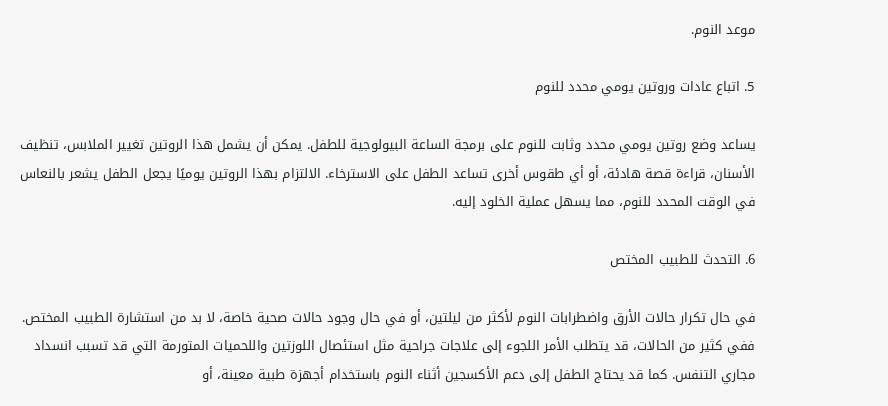موعد النوم.

5. اتباع عادات وروتين يومي محدد للنوم

يساعد وضع روتين يومي محدد وثابت للنوم على برمجة الساعة البيولوجية للطفل. يمكن أن يشمل هذا الروتين تغيير الملابس، تنظيف الأسنان، قراءة قصة هادئة، أو أي طقوس أخرى تساعد الطفل على الاسترخاء. الالتزام بهذا الروتين يوميًا يجعل الطفل يشعر بالنعاس في الوقت المحدد للنوم، مما يسهل عملية الخلود إليه.

6. التحدث للطبيب المختص

في حال تكرار حالات الأرق واضطرابات النوم لأكثر من ليلتين، أو في حال وجود حالات صحية خاصة، لا بد من استشارة الطبيب المختص. ففي كثير من الحالات، قد يتطلب الأمر اللجوء إلى علاجات جراحية مثل استئصال اللوزتين واللحميات المتورمة التي قد تسبب انسداد مجاري التنفس. كما قد يحتاج الطفل إلى دعم الأكسجين أثناء النوم باستخدام أجهزة طبية معينة، أو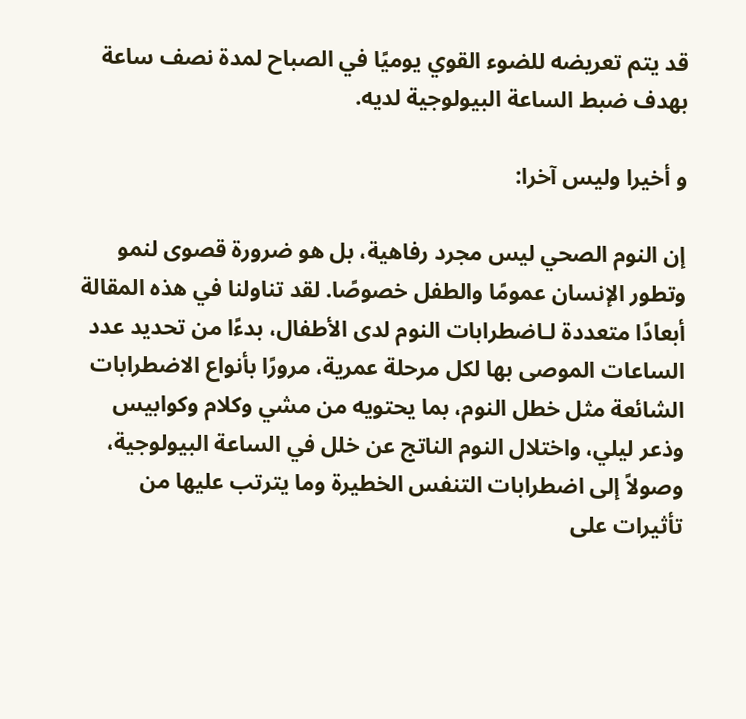قد يتم تعريضه للضوء القوي يوميًا في الصباح لمدة نصف ساعة بهدف ضبط الساعة البيولوجية لديه.

و أخيرا وليس آخرا:

إن النوم الصحي ليس مجرد رفاهية، بل هو ضرورة قصوى لنمو وتطور الإنسان عمومًا والطفل خصوصًا. لقد تناولنا في هذه المقالة أبعادًا متعددة لـاضطرابات النوم لدى الأطفال، بدءًا من تحديد عدد الساعات الموصى بها لكل مرحلة عمرية، مرورًا بأنواع الاضطرابات الشائعة مثل خطل النوم، بما يحتويه من مشي وكلام وكوابيس وذعر ليلي، واختلال النوم الناتج عن خلل في الساعة البيولوجية، وصولاً إلى اضطرابات التنفس الخطيرة وما يترتب عليها من تأثيرات على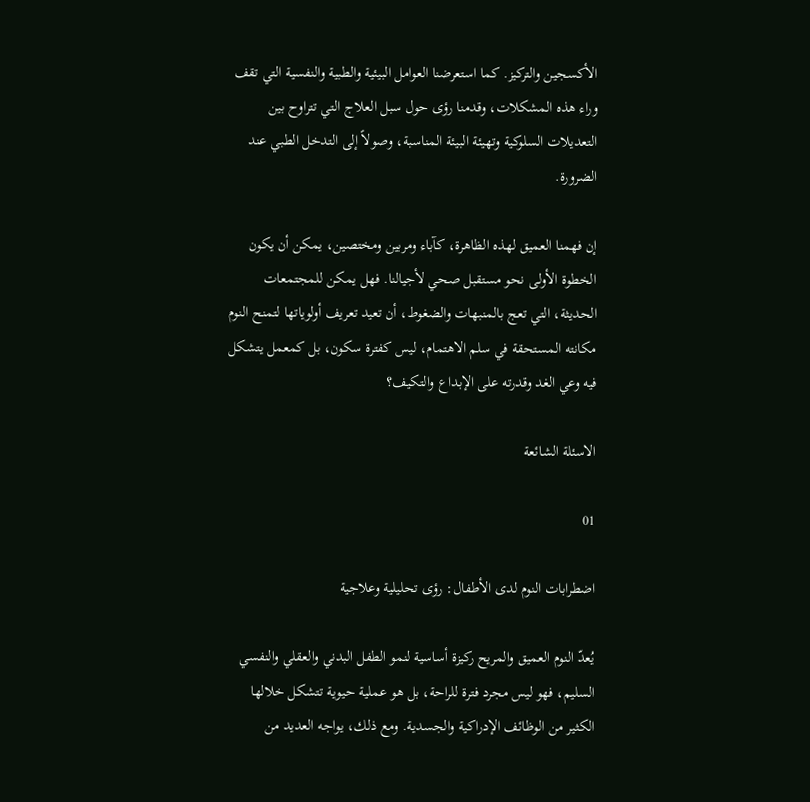الأكسجين والتركيز. كما استعرضنا العوامل البيئية والطبية والنفسية التي تقف وراء هذه المشكلات، وقدمنا رؤى حول سبل العلاج التي تتراوح بين التعديلات السلوكية وتهيئة البيئة المناسبة، وصولاً إلى التدخل الطبي عند الضرورة.

إن فهمنا العميق لهذه الظاهرة، كآباء ومربين ومختصين، يمكن أن يكون الخطوة الأولى نحو مستقبل صحي لأجيالنا. فهل يمكن للمجتمعات الحديثة، التي تعج بالمنبهات والضغوط، أن تعيد تعريف أولوياتها لتمنح النوم مكانته المستحقة في سلم الاهتمام، ليس كفترة سكون، بل كمعمل يتشكل فيه وعي الغد وقدرته على الإبداع والتكيف؟

الاسئلة الشائعة

01

اضطرابات النوم لدى الأطفال: رؤى تحليلية وعلاجية

يُعدّ النوم العميق والمريح ركيزة أساسية لنمو الطفل البدني والعقلي والنفسي السليم، فهو ليس مجرد فترة للراحة، بل هو عملية حيوية تتشكل خلالها الكثير من الوظائف الإدراكية والجسدية. ومع ذلك، يواجه العديد من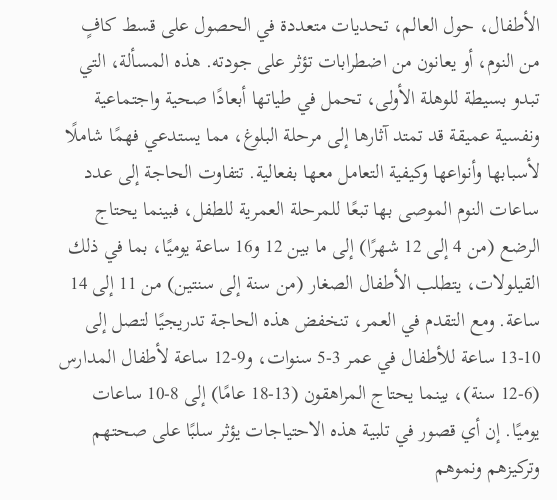الأطفال، حول العالم، تحديات متعددة في الحصول على قسط كافٍ من النوم، أو يعانون من اضطرابات تؤثر على جودته. هذه المسألة، التي تبدو بسيطة للوهلة الأولى، تحمل في طياتها أبعادًا صحية واجتماعية ونفسية عميقة قد تمتد آثارها إلى مرحلة البلوغ، مما يستدعي فهمًا شاملًا لأسبابها وأنواعها وكيفية التعامل معها بفعالية. تتفاوت الحاجة إلى عدد ساعات النوم الموصى بها تبعًا للمرحلة العمرية للطفل، فبينما يحتاج الرضع (من 4 إلى 12 شهرًا) إلى ما بين 12 و16 ساعة يوميًا، بما في ذلك القيلولات، يتطلب الأطفال الصغار (من سنة إلى سنتين) من 11 إلى 14 ساعة. ومع التقدم في العمر، تنخفض هذه الحاجة تدريجيًا لتصل إلى 10-13 ساعة للأطفال في عمر 3-5 سنوات، و9-12 ساعة لأطفال المدارس (6-12 سنة)، بينما يحتاج المراهقون (13-18 عامًا) إلى 8-10 ساعات يوميًا. إن أي قصور في تلبية هذه الاحتياجات يؤثر سلبًا على صحتهم وتركيزهم ونموهم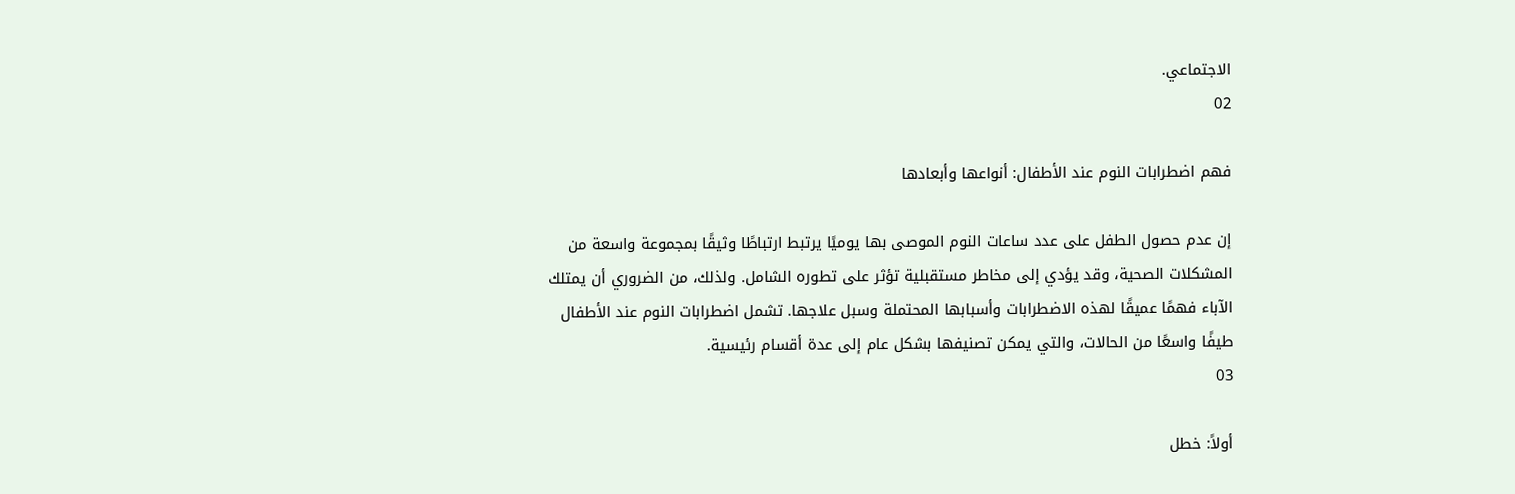الاجتماعي.
02

فهم اضطرابات النوم عند الأطفال: أنواعها وأبعادها

إن عدم حصول الطفل على عدد ساعات النوم الموصى بها يوميًا يرتبط ارتباطًا وثيقًا بمجموعة واسعة من المشكلات الصحية، وقد يؤدي إلى مخاطر مستقبلية تؤثر على تطوره الشامل. ولذلك، من الضروري أن يمتلك الآباء فهمًا عميقًا لهذه الاضطرابات وأسبابها المحتملة وسبل علاجها. تشمل اضطرابات النوم عند الأطفال طيفًا واسعًا من الحالات، والتي يمكن تصنيفها بشكل عام إلى عدة أقسام رئيسية.
03

أولاً: خطل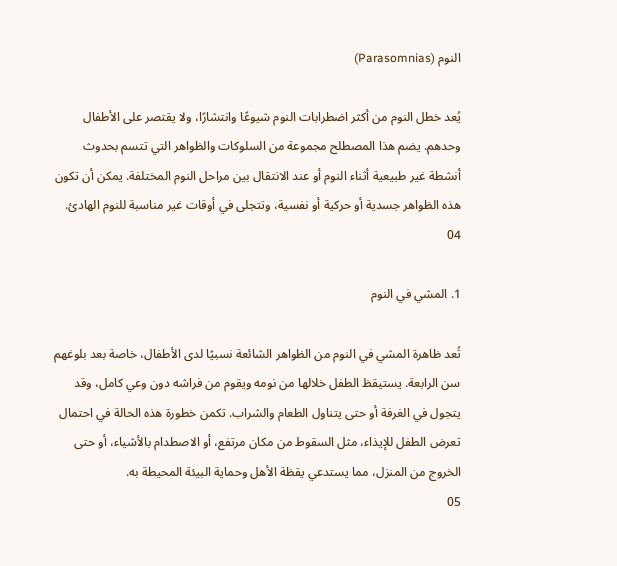النوم (Parasomnias)

يُعد خطل النوم من أكثر اضطرابات النوم شيوعًا وانتشارًا، ولا يقتصر على الأطفال وحدهم. يضم هذا المصطلح مجموعة من السلوكات والظواهر التي تتسم بحدوث أنشطة غير طبيعية أثناء النوم أو عند الانتقال بين مراحل النوم المختلفة. يمكن أن تكون هذه الظواهر جسدية أو حركية أو نفسية، وتتجلى في أوقات غير مناسبة للنوم الهادئ.
04

1. المشي في النوم

تُعد ظاهرة المشي في النوم من الظواهر الشائعة نسبيًا لدى الأطفال، خاصة بعد بلوغهم سن الرابعة. يستيقظ الطفل خلالها من نومه ويقوم من فراشه دون وعي كامل، وقد يتجول في الغرفة أو حتى يتناول الطعام والشراب. تكمن خطورة هذه الحالة في احتمال تعرض الطفل للإيذاء، مثل السقوط من مكان مرتفع، أو الاصطدام بالأشياء، أو حتى الخروج من المنزل، مما يستدعي يقظة الأهل وحماية البيئة المحيطة به.
05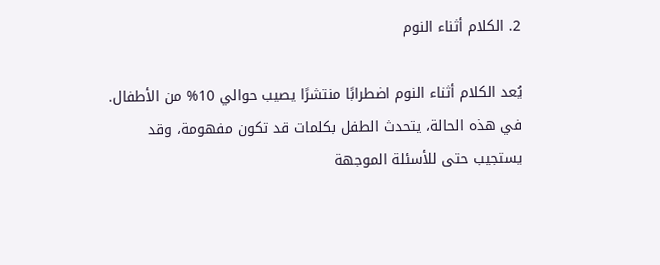2. الكلام أثناء النوم

يُعد الكلام أثناء النوم اضطرابًا منتشرًا يصيب حوالي 10% من الأطفال. في هذه الحالة، يتحدث الطفل بكلمات قد تكون مفهومة، وقد يستجيب حتى للأسئلة الموجهة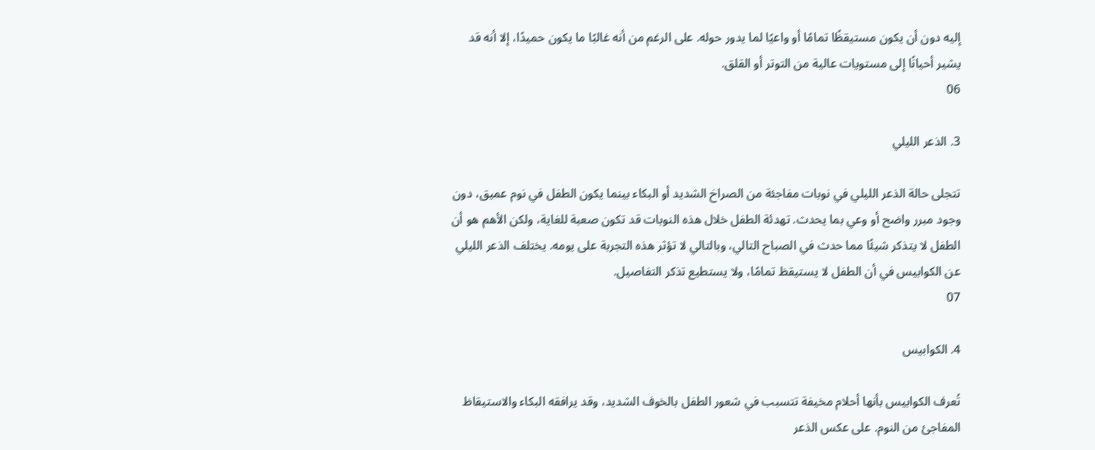إليه دون أن يكون مستيقظًا تمامًا أو واعيًا لما يدور حوله. على الرغم من أنه غالبًا ما يكون حميدًا، إلا أنه قد يشير أحيانًا إلى مستويات عالية من التوتر أو القلق.
06

3. الذعر الليلي

تتجلى حالة الذعر الليلي في نوبات مفاجئة من الصراخ الشديد أو البكاء بينما يكون الطفل في نوم عميق، دون وجود مبرر واضح أو وعي بما يحدث. تهدئة الطفل خلال هذه النوبات قد تكون صعبة للغاية، ولكن الأهم هو أن الطفل لا يتذكر شيئًا مما حدث في الصباح التالي، وبالتالي لا تؤثر هذه التجربة على يومه. يختلف الذعر الليلي عن الكوابيس في أن الطفل لا يستيقظ تمامًا، ولا يستطيع تذكر التفاصيل.
07

4. الكوابيس

تُعرف الكوابيس بأنها أحلام مخيفة تتسبب في شعور الطفل بالخوف الشديد، وقد يرافقه البكاء والاستيقاظ المفاجئ من النوم. على عكس الذعر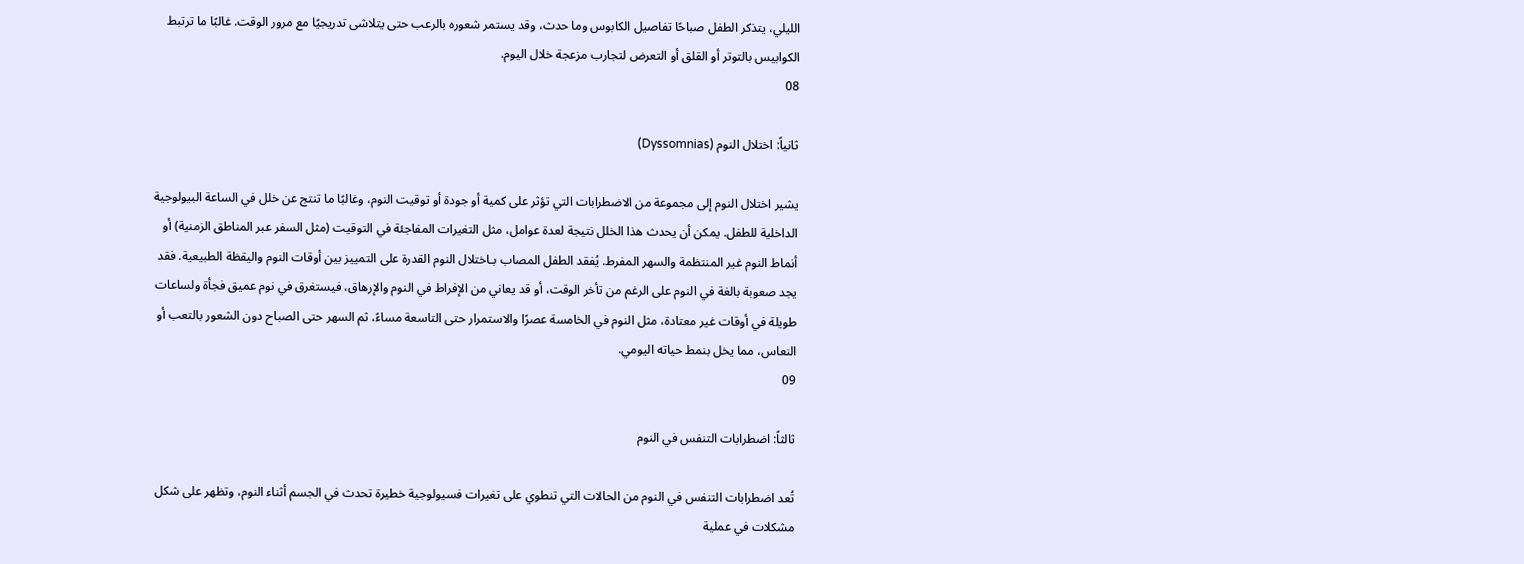الليلي، يتذكر الطفل صباحًا تفاصيل الكابوس وما حدث، وقد يستمر شعوره بالرعب حتى يتلاشى تدريجيًا مع مرور الوقت. غالبًا ما ترتبط الكوابيس بالتوتر أو القلق أو التعرض لتجارب مزعجة خلال اليوم.
08

ثانياً: اختلال النوم (Dyssomnias)

يشير اختلال النوم إلى مجموعة من الاضطرابات التي تؤثر على كمية أو جودة أو توقيت النوم، وغالبًا ما تنتج عن خلل في الساعة البيولوجية الداخلية للطفل. يمكن أن يحدث هذا الخلل نتيجة لعدة عوامل، مثل التغيرات المفاجئة في التوقيت (مثل السفر عبر المناطق الزمنية) أو أنماط النوم غير المنتظمة والسهر المفرط. يُفقد الطفل المصاب بـاختلال النوم القدرة على التمييز بين أوقات النوم واليقظة الطبيعية. فقد يجد صعوبة بالغة في النوم على الرغم من تأخر الوقت، أو قد يعاني من الإفراط في النوم والإرهاق، فيستغرق في نوم عميق فجأة ولساعات طويلة في أوقات غير معتادة، مثل النوم في الخامسة عصرًا والاستمرار حتى التاسعة مساءً، ثم السهر حتى الصباح دون الشعور بالتعب أو النعاس، مما يخل بنمط حياته اليومي.
09

ثالثاً: اضطرابات التنفس في النوم

تُعد اضطرابات التنفس في النوم من الحالات التي تنطوي على تغيرات فسيولوجية خطيرة تحدث في الجسم أثناء النوم، وتظهر على شكل مشكلات في عملية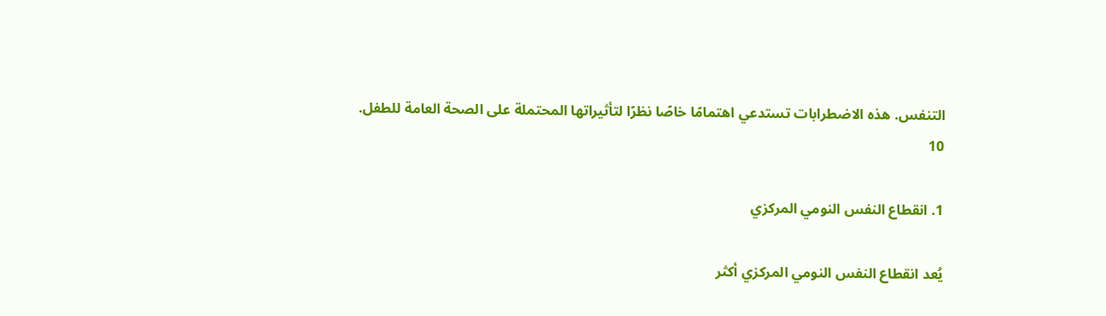التنفس. هذه الاضطرابات تستدعي اهتمامًا خاصًا نظرًا لتأثيراتها المحتملة على الصحة العامة للطفل.
10

1. انقطاع النفس النومي المركزي

يُعد انقطاع النفس النومي المركزي أكثر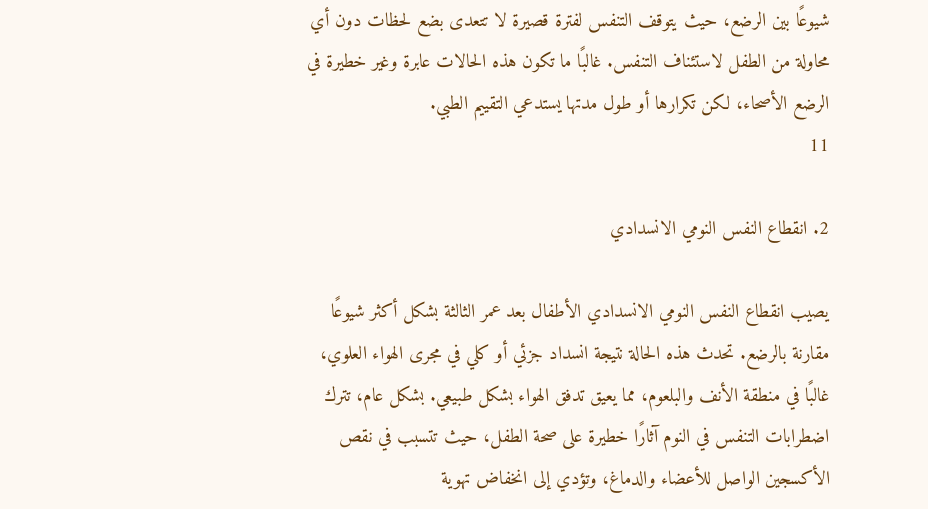شيوعًا بين الرضع، حيث يتوقف التنفس لفترة قصيرة لا تتعدى بضع لحظات دون أي محاولة من الطفل لاستئناف التنفس. غالبًا ما تكون هذه الحالات عابرة وغير خطيرة في الرضع الأصحاء، لكن تكرارها أو طول مدتها يستدعي التقييم الطبي.
11

2. انقطاع النفس النومي الانسدادي

يصيب انقطاع النفس النومي الانسدادي الأطفال بعد عمر الثالثة بشكل أكثر شيوعًا مقارنة بالرضع. تحدث هذه الحالة نتيجة انسداد جزئي أو كلي في مجرى الهواء العلوي، غالبًا في منطقة الأنف والبلعوم، مما يعيق تدفق الهواء بشكل طبيعي. بشكل عام، تترك اضطرابات التنفس في النوم آثارًا خطيرة على صحة الطفل، حيث تتسبب في نقص الأكسجين الواصل للأعضاء والدماغ، وتؤدي إلى انخفاض تهوية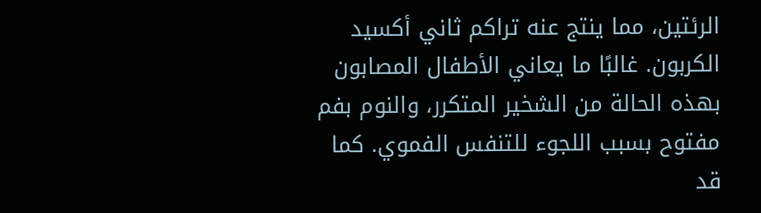الرئتين، مما ينتج عنه تراكم ثاني أكسيد الكربون. غالبًا ما يعاني الأطفال المصابون بهذه الحالة من الشخير المتكرر، والنوم بفم مفتوح بسبب اللجوء للتنفس الفموي. كما قد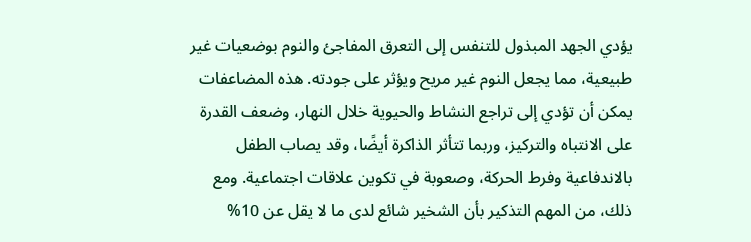يؤدي الجهد المبذول للتنفس إلى التعرق المفاجئ والنوم بوضعيات غير طبيعية، مما يجعل النوم غير مريح ويؤثر على جودته. هذه المضاعفات يمكن أن تؤدي إلى تراجع النشاط والحيوية خلال النهار، وضعف القدرة على الانتباه والتركيز، وربما تتأثر الذاكرة أيضًا، وقد يصاب الطفل بالاندفاعية وفرط الحركة، وصعوبة في تكوين علاقات اجتماعية. ومع ذلك، من المهم التذكير بأن الشخير شائع لدى ما لا يقل عن 10%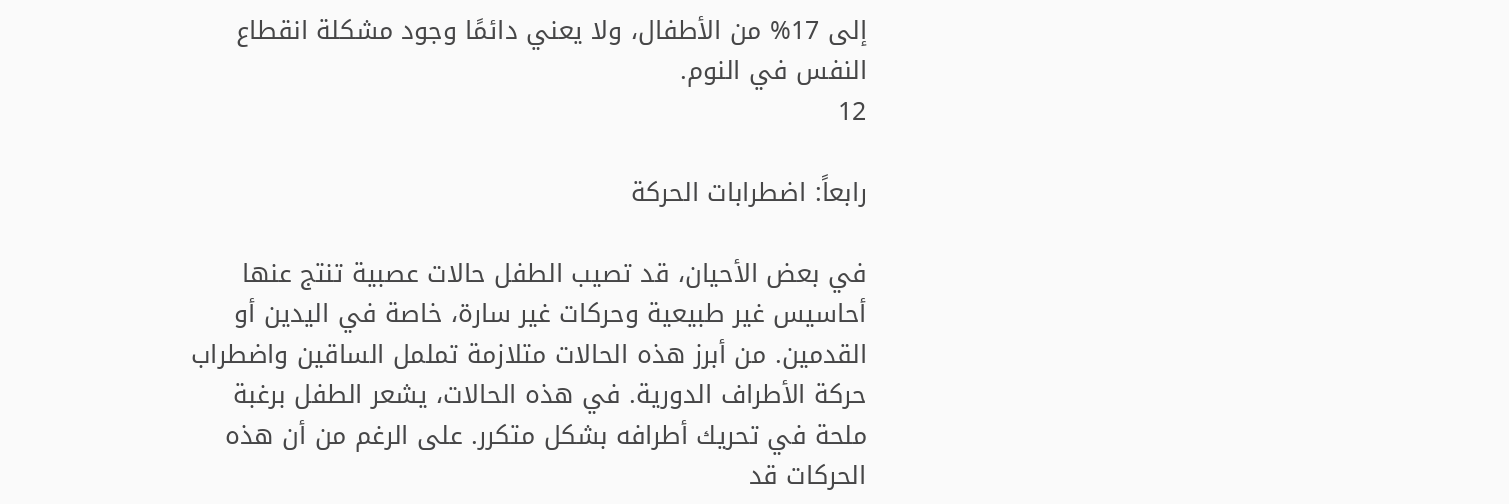إلى 17% من الأطفال، ولا يعني دائمًا وجود مشكلة انقطاع النفس في النوم.
12

رابعاً: اضطرابات الحركة

في بعض الأحيان، قد تصيب الطفل حالات عصبية تنتج عنها أحاسيس غير طبيعية وحركات غير سارة، خاصة في اليدين أو القدمين. من أبرز هذه الحالات متلازمة تململ الساقين واضطراب حركة الأطراف الدورية. في هذه الحالات، يشعر الطفل برغبة ملحة في تحريك أطرافه بشكل متكرر. على الرغم من أن هذه الحركات قد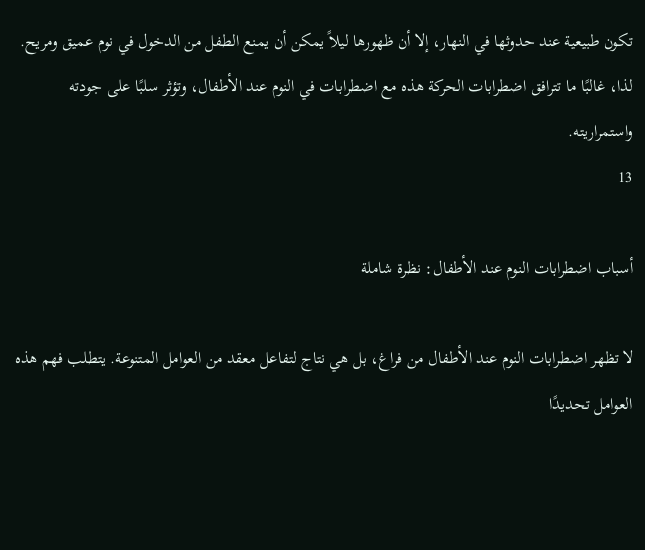تكون طبيعية عند حدوثها في النهار، إلا أن ظهورها ليلاً يمكن أن يمنع الطفل من الدخول في نوم عميق ومريح. لذا، غالبًا ما تترافق اضطرابات الحركة هذه مع اضطرابات في النوم عند الأطفال، وتؤثر سلبًا على جودته واستمراريته.
13

أسباب اضطرابات النوم عند الأطفال: نظرة شاملة

لا تظهر اضطرابات النوم عند الأطفال من فراغ، بل هي نتاج لتفاعل معقد من العوامل المتنوعة. يتطلب فهم هذه العوامل تحديدًا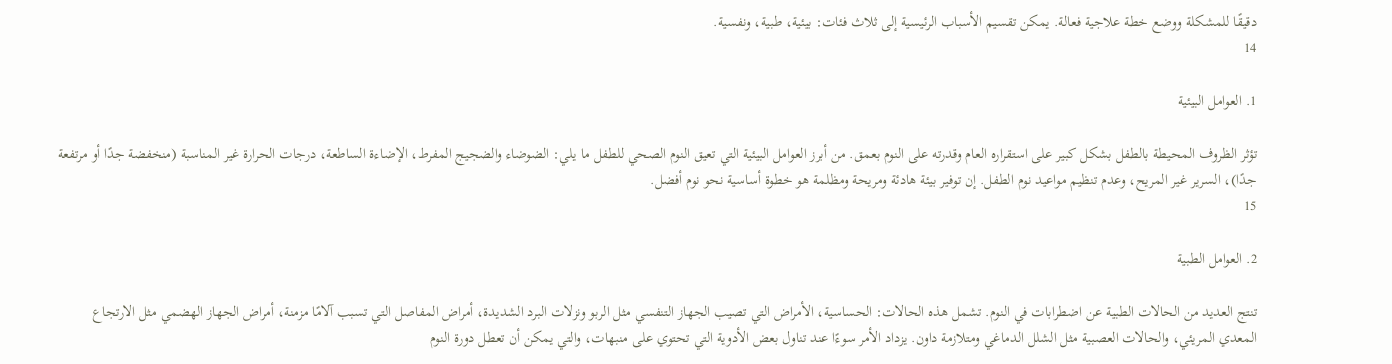دقيقًا للمشكلة ووضع خطة علاجية فعالة. يمكن تقسيم الأسباب الرئيسية إلى ثلاث فئات: بيئية، طبية، ونفسية.
14

1. العوامل البيئية

تؤثر الظروف المحيطة بالطفل بشكل كبير على استقراره العام وقدرته على النوم بعمق. من أبرز العوامل البيئية التي تعيق النوم الصحي للطفل ما يلي: الضوضاء والضجيج المفرط، الإضاءة الساطعة، درجات الحرارة غير المناسبة (منخفضة جدًا أو مرتفعة جدًا)، السرير غير المريح، وعدم تنظيم مواعيد نوم الطفل. إن توفير بيئة هادئة ومريحة ومظلمة هو خطوة أساسية نحو نوم أفضل.
15

2. العوامل الطبية

تنتج العديد من الحالات الطبية عن اضطرابات في النوم. تشمل هذه الحالات: الحساسية، الأمراض التي تصيب الجهاز التنفسي مثل الربو ونزلات البرد الشديدة، أمراض المفاصل التي تسبب آلامًا مزمنة، أمراض الجهاز الهضمي مثل الارتجاع المعدي المريئي، والحالات العصبية مثل الشلل الدماغي ومتلازمة داون. يزداد الأمر سوءًا عند تناول بعض الأدوية التي تحتوي على منبهات، والتي يمكن أن تعطل دورة النوم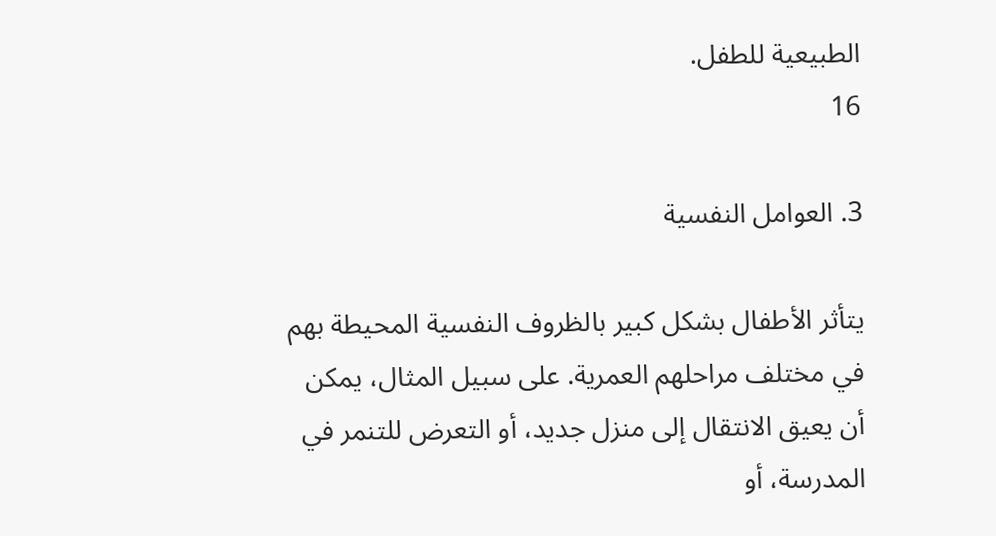الطبيعية للطفل.
16

3. العوامل النفسية

يتأثر الأطفال بشكل كبير بالظروف النفسية المحيطة بهم في مختلف مراحلهم العمرية. على سبيل المثال، يمكن أن يعيق الانتقال إلى منزل جديد، أو التعرض للتنمر في المدرسة، أو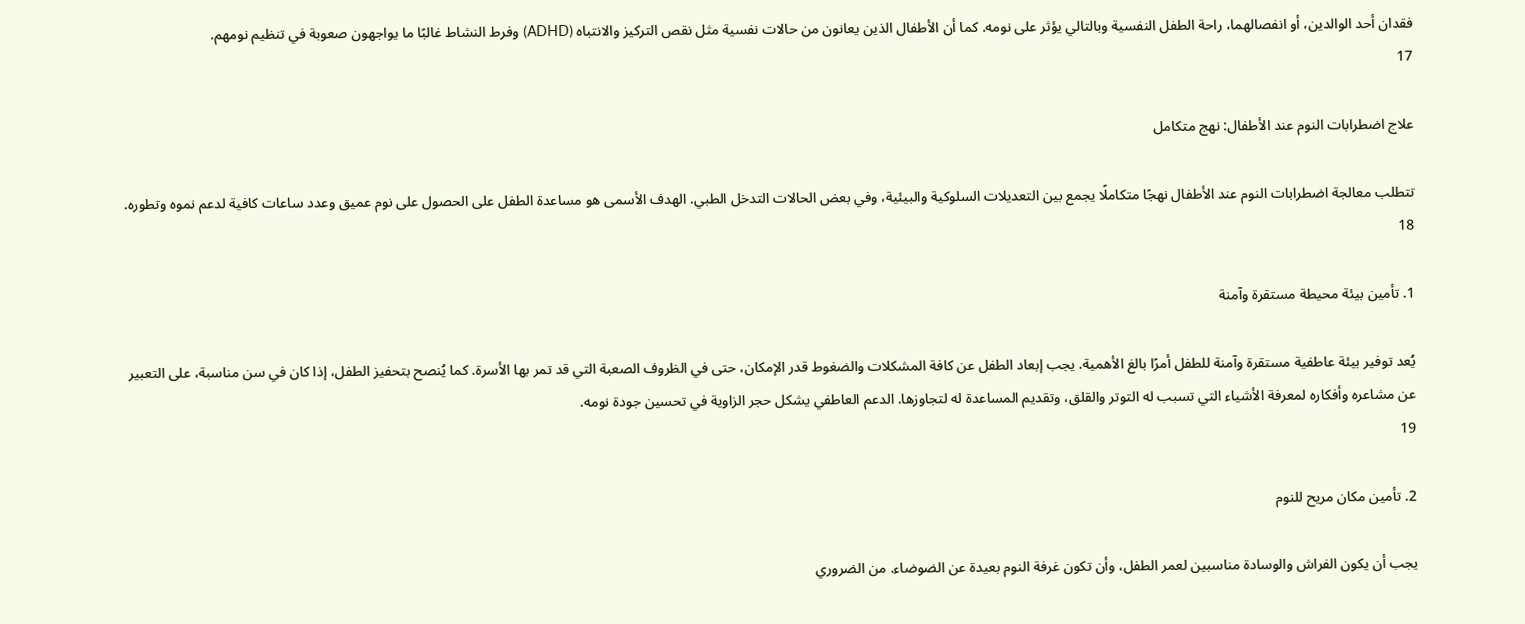فقدان أحد الوالدين، أو انفصالهما، راحة الطفل النفسية وبالتالي يؤثر على نومه. كما أن الأطفال الذين يعانون من حالات نفسية مثل نقص التركيز والانتباه (ADHD) وفرط النشاط غالبًا ما يواجهون صعوبة في تنظيم نومهم.
17

علاج اضطرابات النوم عند الأطفال: نهج متكامل

تتطلب معالجة اضطرابات النوم عند الأطفال نهجًا متكاملًا يجمع بين التعديلات السلوكية والبيئية، وفي بعض الحالات التدخل الطبي. الهدف الأسمى هو مساعدة الطفل على الحصول على نوم عميق وعدد ساعات كافية لدعم نموه وتطوره.
18

1. تأمين بيئة محيطة مستقرة وآمنة

يُعد توفير بيئة عاطفية مستقرة وآمنة للطفل أمرًا بالغ الأهمية. يجب إبعاد الطفل عن كافة المشكلات والضغوط قدر الإمكان، حتى في الظروف الصعبة التي قد تمر بها الأسرة. كما يُنصح بتحفيز الطفل، إذا كان في سن مناسبة، على التعبير عن مشاعره وأفكاره لمعرفة الأشياء التي تسبب له التوتر والقلق، وتقديم المساعدة له لتجاوزها. الدعم العاطفي يشكل حجر الزاوية في تحسين جودة نومه.
19

2. تأمين مكان مريح للنوم

يجب أن يكون الفراش والوسادة مناسبين لعمر الطفل، وأن تكون غرفة النوم بعيدة عن الضوضاء. من الضروري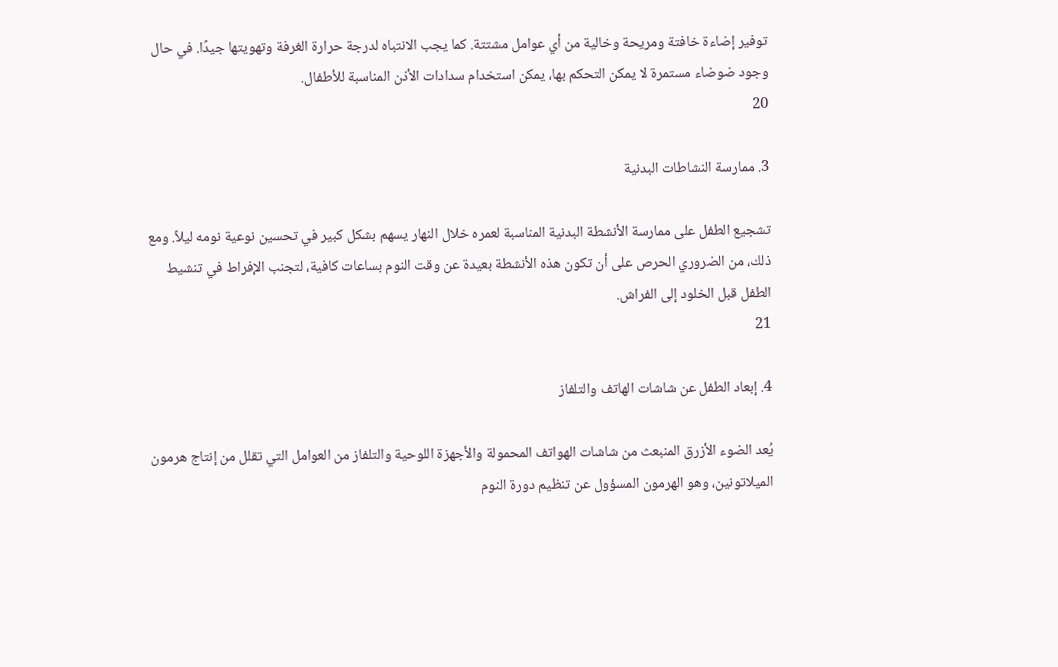توفير إضاءة خافتة ومريحة وخالية من أي عوامل مشتتة. كما يجب الانتباه لدرجة حرارة الغرفة وتهويتها جيدًا. في حال وجود ضوضاء مستمرة لا يمكن التحكم بها، يمكن استخدام سدادات الأذن المناسبة للأطفال.
20

3. ممارسة النشاطات البدنية

تشجيع الطفل على ممارسة الأنشطة البدنية المناسبة لعمره خلال النهار يسهم بشكل كبير في تحسين نوعية نومه ليلاً. ومع ذلك، من الضروري الحرص على أن تكون هذه الأنشطة بعيدة عن وقت النوم بساعات كافية، لتجنب الإفراط في تنشيط الطفل قبل الخلود إلى الفراش.
21

4. إبعاد الطفل عن شاشات الهاتف والتلفاز

يُعد الضوء الأزرق المنبعث من شاشات الهواتف المحمولة والأجهزة اللوحية والتلفاز من العوامل التي تقلل من إنتاج هرمون الميلاتونين، وهو الهرمون المسؤول عن تنظيم دورة النوم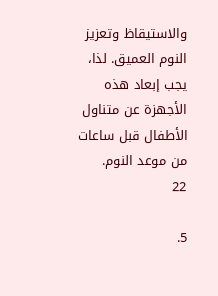والاستيقاظ وتعزيز النوم العميق. لذا، يجب إبعاد هذه الأجهزة عن متناول الأطفال قبل ساعات من موعد النوم.
22

5.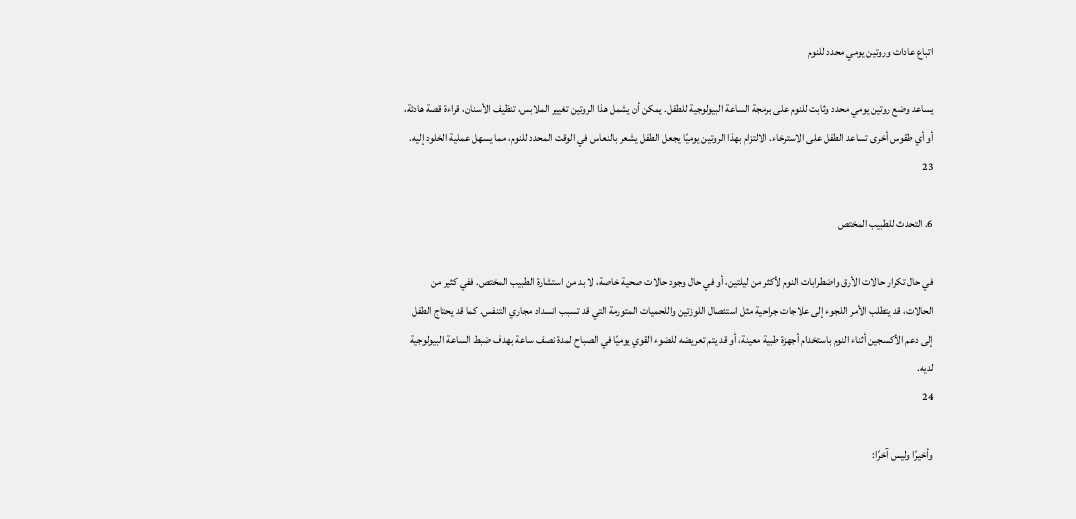اتباع عادات وروتين يومي محدد للنوم

يساعد وضع روتين يومي محدد وثابت للنوم على برمجة الساعة البيولوجية للطفل. يمكن أن يشمل هذا الروتين تغيير الملابس، تنظيف الأسنان، قراءة قصة هادئة، أو أي طقوس أخرى تساعد الطفل على الاسترخاء. الالتزام بهذا الروتين يوميًا يجعل الطفل يشعر بالنعاس في الوقت المحدد للنوم، مما يسهل عملية الخلود إليه.
23

6. التحدث للطبيب المختص

في حال تكرار حالات الأرق واضطرابات النوم لأكثر من ليلتين، أو في حال وجود حالات صحية خاصة، لا بد من استشارة الطبيب المختص. ففي كثير من الحالات، قد يتطلب الأمر اللجوء إلى علاجات جراحية مثل استئصال اللوزتين واللحميات المتورمة التي قد تسبب انسداد مجاري التنفس. كما قد يحتاج الطفل إلى دعم الأكسجين أثناء النوم باستخدام أجهزة طبية معينة، أو قد يتم تعريضه للضوء القوي يوميًا في الصباح لمدة نصف ساعة بهدف ضبط الساعة البيولوجية لديه.
24

وأخيرًا وليس آخرًا: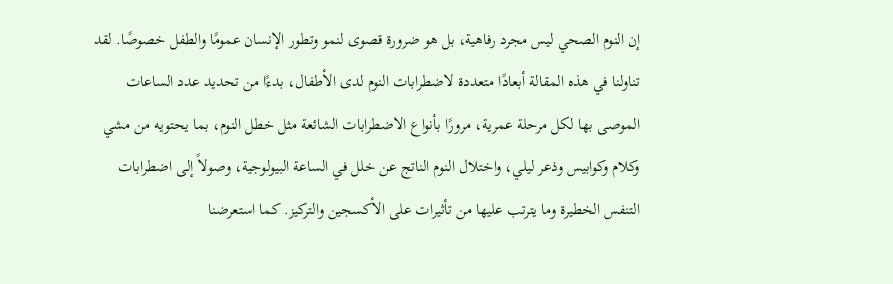إن النوم الصحي ليس مجرد رفاهية، بل هو ضرورة قصوى لنمو وتطور الإنسان عمومًا والطفل خصوصًا. لقد تناولنا في هذه المقالة أبعادًا متعددة لاضطرابات النوم لدى الأطفال، بدءًا من تحديد عدد الساعات الموصى بها لكل مرحلة عمرية، مرورًا بأنواع الاضطرابات الشائعة مثل خطل النوم، بما يحتويه من مشي وكلام وكوابيس وذعر ليلي، واختلال النوم الناتج عن خلل في الساعة البيولوجية، وصولاً إلى اضطرابات التنفس الخطيرة وما يترتب عليها من تأثيرات على الأكسجين والتركيز. كما استعرضنا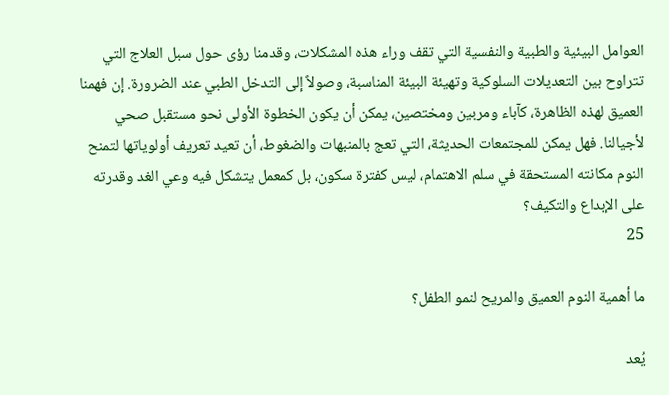العوامل البيئية والطبية والنفسية التي تقف وراء هذه المشكلات، وقدمنا رؤى حول سبل العلاج التي تتراوح بين التعديلات السلوكية وتهيئة البيئة المناسبة، وصولاً إلى التدخل الطبي عند الضرورة. إن فهمنا العميق لهذه الظاهرة، كآباء ومربين ومختصين، يمكن أن يكون الخطوة الأولى نحو مستقبل صحي لأجيالنا. فهل يمكن للمجتمعات الحديثة، التي تعج بالمنبهات والضغوط، أن تعيد تعريف أولوياتها لتمنح النوم مكانته المستحقة في سلم الاهتمام، ليس كفترة سكون، بل كمعمل يتشكل فيه وعي الغد وقدرته على الإبداع والتكيف؟
25

ما أهمية النوم العميق والمريح لنمو الطفل؟

يُعد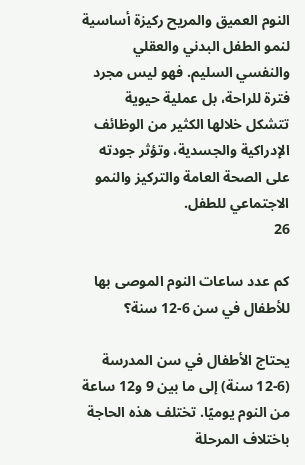النوم العميق والمريح ركيزة أساسية لنمو الطفل البدني والعقلي والنفسي السليم. فهو ليس مجرد فترة للراحة، بل عملية حيوية تتشكل خلالها الكثير من الوظائف الإدراكية والجسدية، وتؤثر جودته على الصحة العامة والتركيز والنمو الاجتماعي للطفل.
26

كم عدد ساعات النوم الموصى بها للأطفال في سن 6-12 سنة؟

يحتاج الأطفال في سن المدرسة (6-12 سنة) إلى ما بين 9 و12 ساعة من النوم يوميًا. تختلف هذه الحاجة باختلاف المرحلة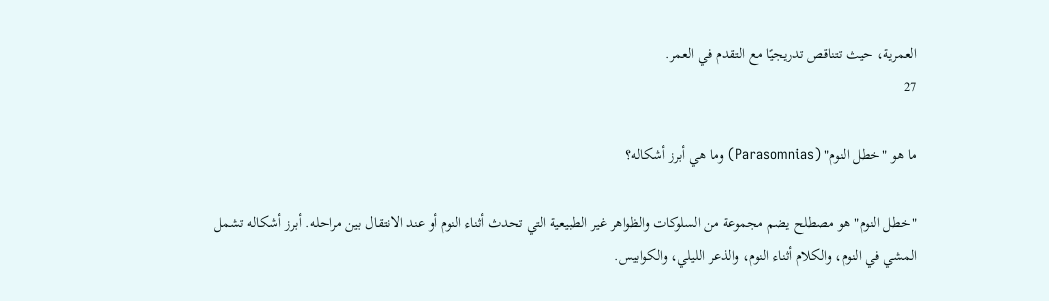العمرية، حيث تتناقص تدريجيًا مع التقدم في العمر.
27

ما هو "خطل النوم" (Parasomnias) وما هي أبرز أشكاله؟

"خطل النوم" هو مصطلح يضم مجموعة من السلوكات والظواهر غير الطبيعية التي تحدث أثناء النوم أو عند الانتقال بين مراحله. أبرز أشكاله تشمل المشي في النوم، والكلام أثناء النوم، والذعر الليلي، والكوابيس.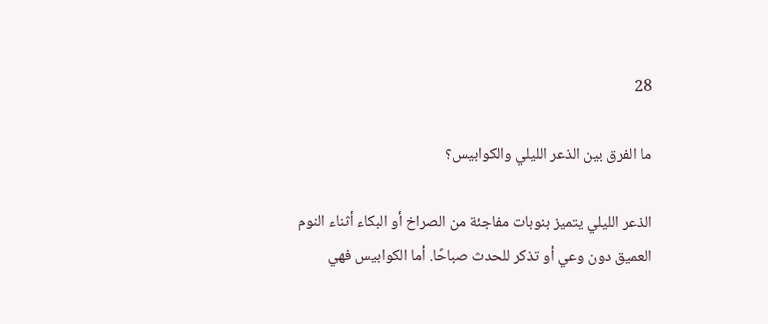28

ما الفرق بين الذعر الليلي والكوابيس؟

الذعر الليلي يتميز بنوبات مفاجئة من الصراخ أو البكاء أثناء النوم العميق دون وعي أو تذكر للحدث صباحًا. أما الكوابيس فهي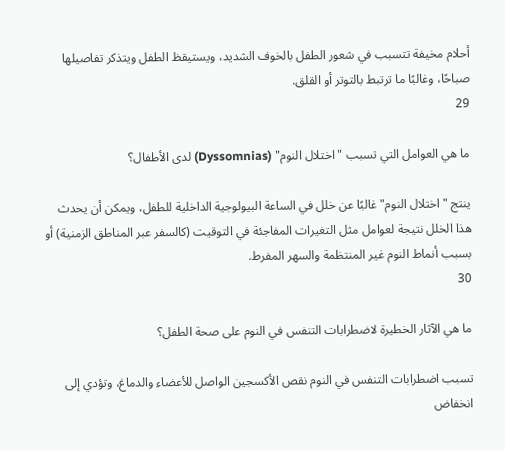أحلام مخيفة تتسبب في شعور الطفل بالخوف الشديد، ويستيقظ الطفل ويتذكر تفاصيلها صباحًا، وغالبًا ما ترتبط بالتوتر أو القلق.
29

ما هي العوامل التي تسبب "اختلال النوم" (Dyssomnias) لدى الأطفال؟

ينتج "اختلال النوم" غالبًا عن خلل في الساعة البيولوجية الداخلية للطفل، ويمكن أن يحدث هذا الخلل نتيجة لعوامل مثل التغيرات المفاجئة في التوقيت (كالسفر عبر المناطق الزمنية) أو بسبب أنماط النوم غير المنتظمة والسهر المفرط.
30

ما هي الآثار الخطيرة لاضطرابات التنفس في النوم على صحة الطفل؟

تسبب اضطرابات التنفس في النوم نقص الأكسجين الواصل للأعضاء والدماغ، وتؤدي إلى انخفاض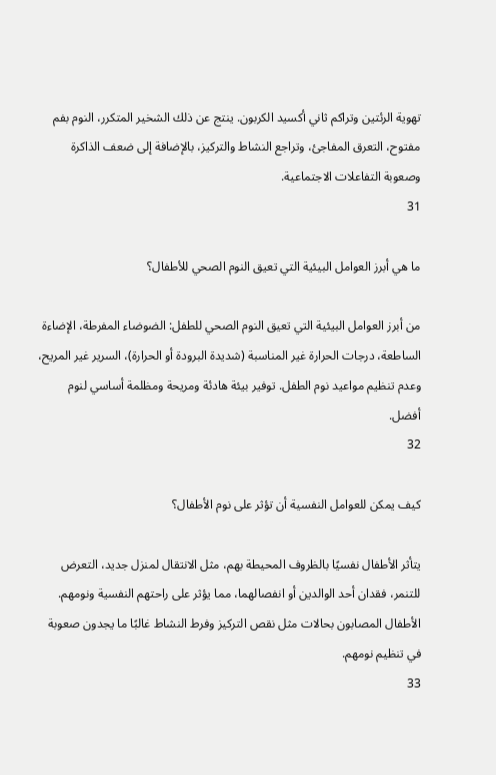تهوية الرئتين وتراكم ثاني أكسيد الكربون. ينتج عن ذلك الشخير المتكرر، النوم بفم مفتوح، التعرق المفاجئ، وتراجع النشاط والتركيز، بالإضافة إلى ضعف الذاكرة وصعوبة التفاعلات الاجتماعية.
31

ما هي أبرز العوامل البيئية التي تعيق النوم الصحي للأطفال؟

من أبرز العوامل البيئية التي تعيق النوم الصحي للطفل: الضوضاء المفرطة، الإضاءة الساطعة، درجات الحرارة غير المناسبة (شديدة البرودة أو الحرارة)، السرير غير المريح، وعدم تنظيم مواعيد نوم الطفل. توفير بيئة هادئة ومريحة ومظلمة أساسي لنوم أفضل.
32

كيف يمكن للعوامل النفسية أن تؤثر على نوم الأطفال؟

يتأثر الأطفال نفسيًا بالظروف المحيطة بهم، مثل الانتقال لمنزل جديد، التعرض للتنمر، فقدان أحد الوالدين أو انفصالهما، مما يؤثر على راحتهم النفسية ونومهم. الأطفال المصابون بحالات مثل نقص التركيز وفرط النشاط غالبًا ما يجدون صعوبة في تنظيم نومهم.
33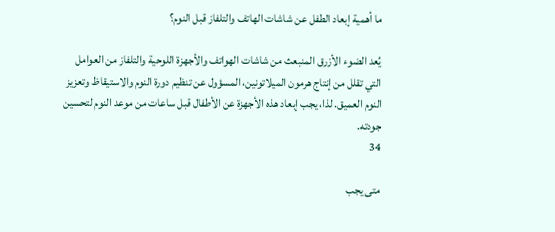ما أهمية إبعاد الطفل عن شاشات الهاتف والتلفاز قبل النوم؟

يُعد الضوء الأزرق المنبعث من شاشات الهواتف والأجهزة اللوحية والتلفاز من العوامل التي تقلل من إنتاج هرمون الميلاتونين، المسؤول عن تنظيم دورة النوم والاستيقاظ وتعزيز النوم العميق. لذا، يجب إبعاد هذه الأجهزة عن الأطفال قبل ساعات من موعد النوم لتحسين جودته.
34

متى يجب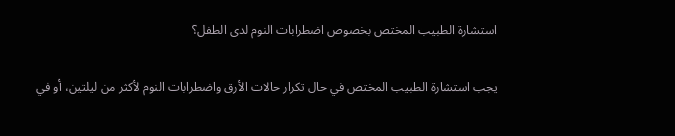استشارة الطبيب المختص بخصوص اضطرابات النوم لدى الطفل؟

يجب استشارة الطبيب المختص في حال تكرار حالات الأرق واضطرابات النوم لأكثر من ليلتين، أو في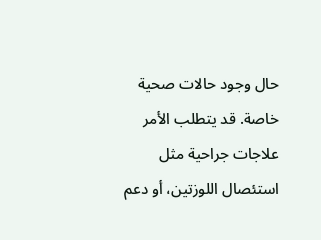حال وجود حالات صحية خاصة. قد يتطلب الأمر علاجات جراحية مثل استئصال اللوزتين، أو دعم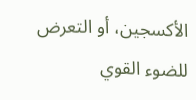الأكسجين، أو التعرض للضوء القوي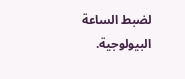لضبط الساعة البيولوجية.